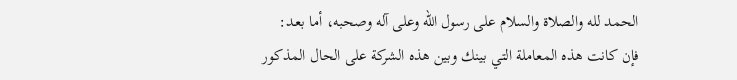الحمد لله والصلاة والسلام على رسول الله وعلى آله وصحبه، أما بعـد:
فإن كانت هذه المعاملة التي بينك وبين هذه الشركة على الحال المذكور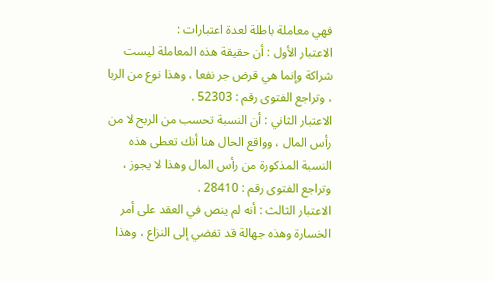فهي معاملة باطلة لعدة اعتبارات :
الاعتبار الأول : أن حقيقة هذه المعاملة ليست شراكة وإنما هي قرض جر نفعا ، وهذا نوع من الربا ، وتراجع الفتوى رقم : 52303 .
الاعتبار الثاني : أن النسبة تحسب من الربح لا من رأس المال ، وواقع الحال هنا أنك تعطى هذه النسبة المذكورة من رأس المال وهذا لا يجوز ، وتراجع الفتوى رقم : 28410 .
الاعتبار الثالث : أنه لم ينص في العقد على أمر الخسارة وهذه جهالة قد تفضي إلى النزاع ، وهذا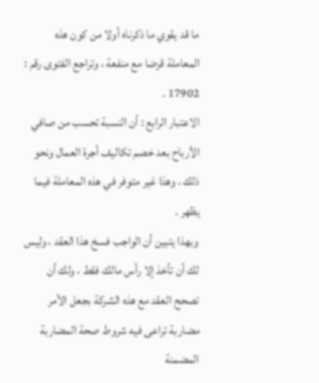ما قد يقوي ما ذكرناه أولا من كون هذه المعاملة قرضا مع منفعة ، وتراجع الفتوى رقم : 17902 .
الاعتبار الرابع : أن النسبة تحسب من صافي الأرباح بعد خصم تكاليف أجرة العمال ونحو ذلك ، وهذا غير متوفر في هذه المعاملة فيما يظهر .
وبهذا يتبين أن الواجب فسخ هذا العقد ، وليس لك أن تأخذ إلا رأس مالك فقط ، ولك أن تصحح العقد مع هذه الشركة بجعل الأمر مضاربة تراعى فيه شروط صحة المضاربة المضمنة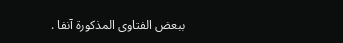ببعض الفتاوى المذكورة آنفا .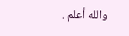والله أعلم .